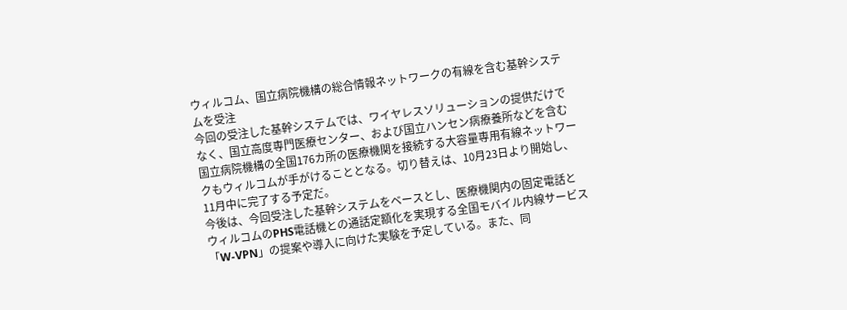ウィルコム、国立病院機構の総合情報ネットワークの有線を含む基幹システムを受注
今回の受注した基幹システムでは、ワイヤレスソリューションの提供だけでなく、国立高度専門医療センター、および国立ハンセン病療養所などを含む国立病院機構の全国176カ所の医療機関を接続する大容量専用有線ネットワークもウィルコムが手がけることとなる。切り替えは、10月23日より開始し、11月中に完了する予定だ。
今後は、今回受注した基幹システムをベースとし、医療機関内の固定電話とウィルコムのPHS電話機との通話定額化を実現する全国モバイル内線サービス「W-VPN」の提案や導入に向けた実験を予定している。また、同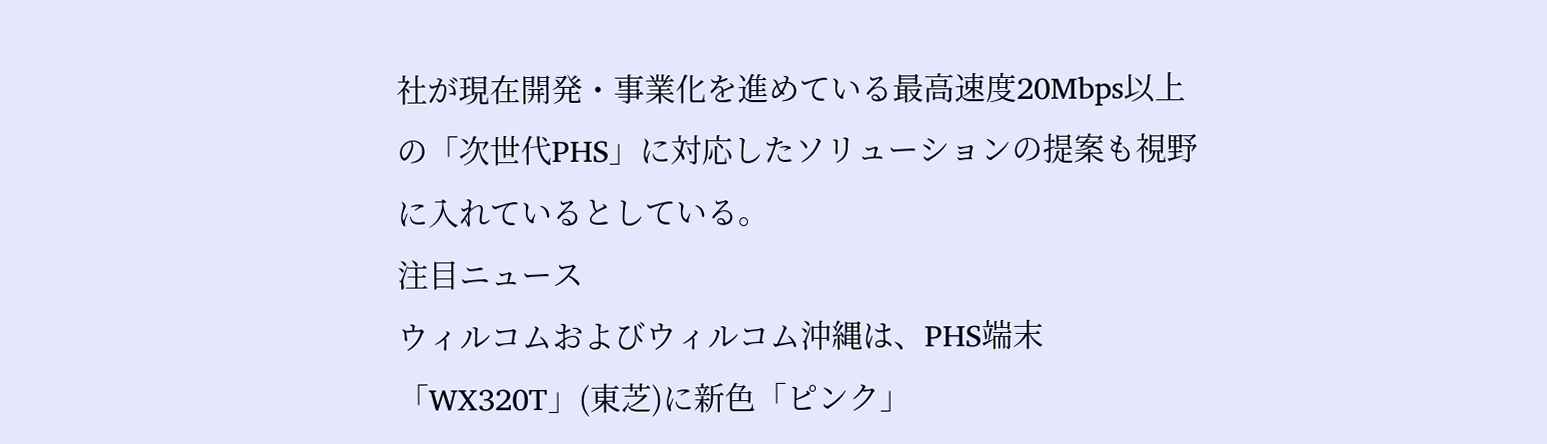社が現在開発・事業化を進めている最高速度20Mbps以上の「次世代PHS」に対応したソリューションの提案も視野に入れているとしている。
注目ニュース
ウィルコムおよびウィルコム沖縄は、PHS端末「WX320T」(東芝)に新色「ピンク」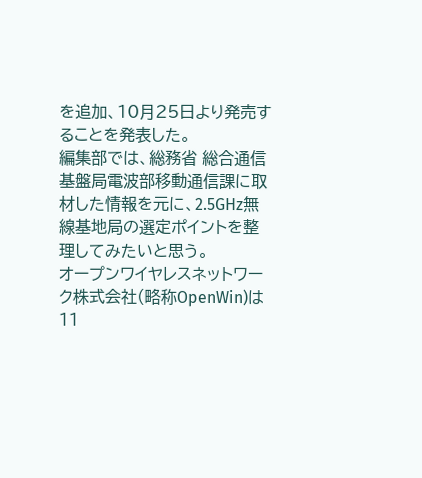を追加、10月25日より発売することを発表した。
編集部では、総務省 総合通信基盤局電波部移動通信課に取材した情報を元に、2.5GHz無線基地局の選定ポイントを整理してみたいと思う。
オープンワイヤレスネットワーク株式会社(略称OpenWin)は11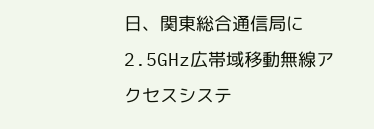日、関東総合通信局に2.5GHz広帯域移動無線アクセスシステ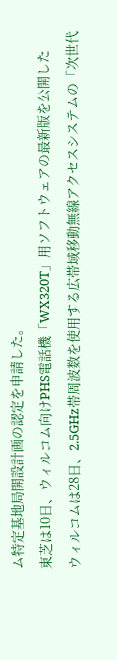ム特定基地局開設計画の認定を申請した。
東芝は10日、ウィルコム向けPHS電話機「WX320T」用ソフトウェアの最新版を公開した
ウィルコムは28日、2.5GHz帯周波数を使用する広帯域移動無線アクセスシステムの「次世代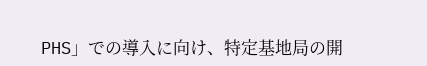PHS」での導入に向け、特定基地局の開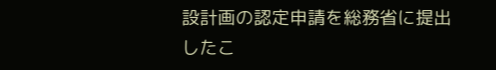設計画の認定申請を総務省に提出したこ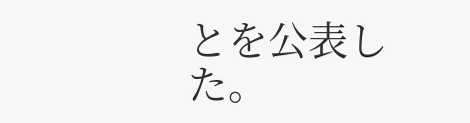とを公表した。